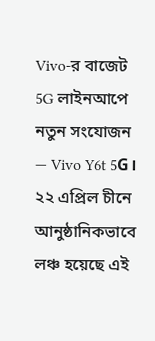Vivo-র বাজেট 5G লাইনআপে নতুন সংযোজন — Vivo Y6t 5G। ২২ এপ্রিল চীনে আনুষ্ঠানিকভাবে লঞ্চ হয়েছে এই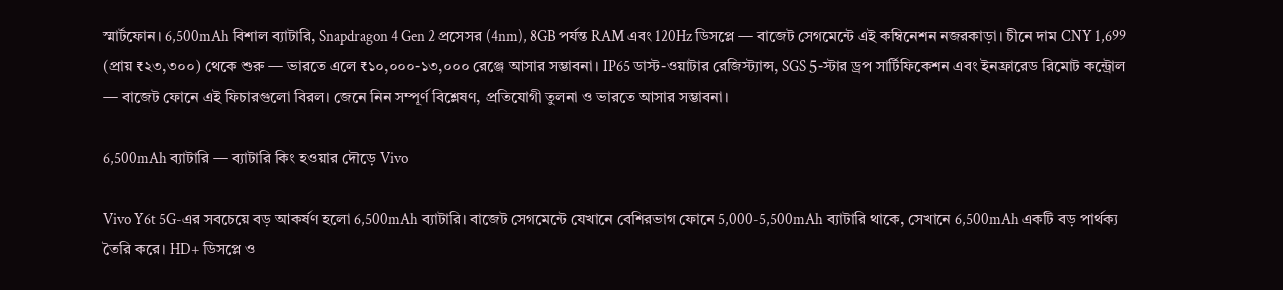স্মার্টফোন। 6,500mAh বিশাল ব্যাটারি, Snapdragon 4 Gen 2 প্রসেসর (4nm), 8GB পর্যন্ত RAM এবং 120Hz ডিসপ্লে — বাজেট সেগমেন্টে এই কম্বিনেশন নজরকাড়া। চীনে দাম CNY 1,699 (প্রায় ₹২৩,৩০০) থেকে শুরু — ভারতে এলে ₹১০,০০০-১৩,০০০ রেঞ্জে আসার সম্ভাবনা। IP65 ডাস্ট-ওয়াটার রেজিস্ট্যান্স, SGS 5-স্টার ড্রপ সার্টিফিকেশন এবং ইনফ্রারেড রিমোট কন্ট্রোল — বাজেট ফোনে এই ফিচারগুলো বিরল। জেনে নিন সম্পূর্ণ বিশ্লেষণ, প্রতিযোগী তুলনা ও ভারতে আসার সম্ভাবনা।

6,500mAh ব্যাটারি — ব্যাটারি কিং হওয়ার দৌড়ে Vivo

Vivo Y6t 5G-এর সবচেয়ে বড় আকর্ষণ হলো 6,500mAh ব্যাটারি। বাজেট সেগমেন্টে যেখানে বেশিরভাগ ফোনে 5,000-5,500mAh ব্যাটারি থাকে, সেখানে 6,500mAh একটি বড় পার্থক্য তৈরি করে। HD+ ডিসপ্লে ও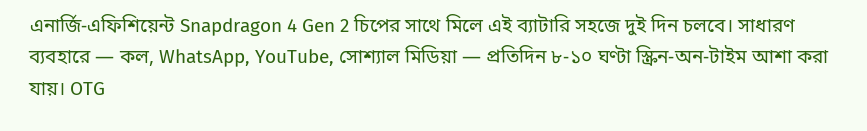এনার্জি-এফিশিয়েন্ট Snapdragon 4 Gen 2 চিপের সাথে মিলে এই ব্যাটারি সহজে দুই দিন চলবে। সাধারণ ব্যবহারে — কল, WhatsApp, YouTube, সোশ্যাল মিডিয়া — প্রতিদিন ৮-১০ ঘণ্টা স্ক্রিন-অন-টাইম আশা করা যায়। OTG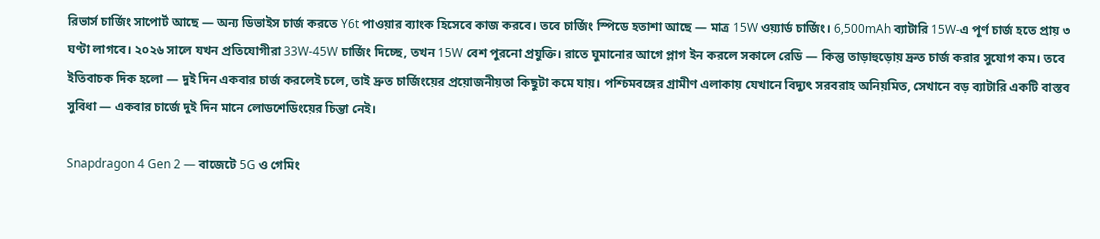রিভার্স চার্জিং সাপোর্ট আছে — অন্য ডিভাইস চার্জ করতে Y6t পাওয়ার ব্যাংক হিসেবে কাজ করবে। তবে চার্জিং স্পিডে হতাশা আছে — মাত্র 15W ওয়্যার্ড চার্জিং। 6,500mAh ব্যাটারি 15W-এ পূর্ণ চার্জ হতে প্রায় ৩ ঘণ্টা লাগবে। ২০২৬ সালে যখন প্রতিযোগীরা 33W-45W চার্জিং দিচ্ছে, তখন 15W বেশ পুরনো প্রযুক্তি। রাতে ঘুমানোর আগে প্লাগ ইন করলে সকালে রেডি — কিন্তু তাড়াহুড়োয় দ্রুত চার্জ করার সুযোগ কম। তবে ইতিবাচক দিক হলো — দুই দিন একবার চার্জ করলেই চলে, তাই দ্রুত চার্জিংয়ের প্রয়োজনীয়তা কিছুটা কমে যায়। পশ্চিমবঙ্গের গ্রামীণ এলাকায় যেখানে বিদ্যুৎ সরবরাহ অনিয়মিত, সেখানে বড় ব্যাটারি একটি বাস্তব সুবিধা — একবার চার্জে দুই দিন মানে লোডশেডিংয়ের চিন্তা নেই।

Snapdragon 4 Gen 2 — বাজেটে 5G ও গেমিং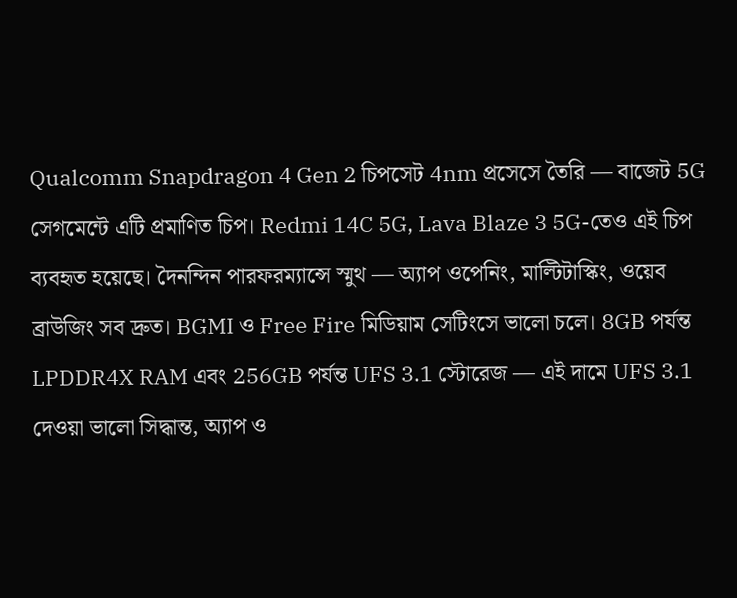Qualcomm Snapdragon 4 Gen 2 চিপসেট 4nm প্রসেসে তৈরি — বাজেট 5G সেগমেন্টে এটি প্রমাণিত চিপ। Redmi 14C 5G, Lava Blaze 3 5G-তেও এই চিপ ব্যবহৃত হয়েছে। দৈনন্দিন পারফরম্যান্সে স্মুথ — অ্যাপ ওপেনিং, মাল্টিটাস্কিং, ওয়েব ব্রাউজিং সব দ্রুত। BGMI ও Free Fire মিডিয়াম সেটিংসে ভালো চলে। 8GB পর্যন্ত LPDDR4X RAM এবং 256GB পর্যন্ত UFS 3.1 স্টোরেজ — এই দামে UFS 3.1 দেওয়া ভালো সিদ্ধান্ত, অ্যাপ ও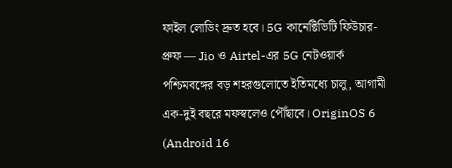ফাইল লোডিং দ্রুত হবে। 5G কানেক্টিভিটি ফিউচার-প্রুফ — Jio ও Airtel-এর 5G নেটওয়ার্ক পশ্চিমবঙ্গের বড় শহরগুলোতে ইতিমধ্যে চালু, আগামী এক-দুই বছরে মফস্বলেও পৌঁছাবে। OriginOS 6 (Android 16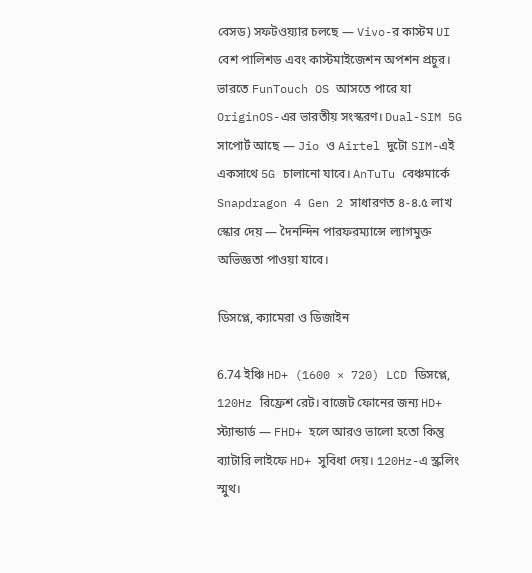বেসড) সফটওয়্যার চলছে — Vivo-র কাস্টম UI বেশ পালিশড এবং কাস্টমাইজেশন অপশন প্রচুর। ভারতে FunTouch OS আসতে পারে যা OriginOS-এর ভারতীয় সংস্করণ। Dual-SIM 5G সাপোর্ট আছে — Jio ও Airtel দুটো SIM-এই একসাথে 5G চালানো যাবে। AnTuTu বেঞ্চমার্কে Snapdragon 4 Gen 2 সাধারণত ৪-৪.৫ লাখ স্কোর দেয় — দৈনন্দিন পারফরম্যান্সে ল্যাগমুক্ত অভিজ্ঞতা পাওয়া যাবে।

ডিসপ্লে, ক্যামেরা ও ডিজাইন

6.74 ইঞ্চি HD+ (1600 × 720) LCD ডিসপ্লে, 120Hz রিফ্রেশ রেট। বাজেট ফোনের জন্য HD+ স্ট্যান্ডার্ড — FHD+ হলে আরও ভালো হতো কিন্তু ব্যাটারি লাইফে HD+ সুবিধা দেয়। 120Hz-এ স্ক্রলিং স্মুথ।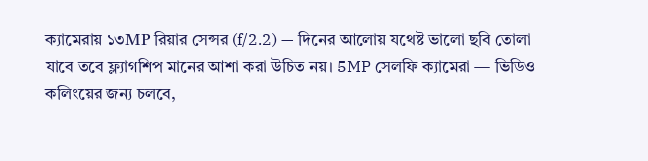ক্যামেরায় ১৩MP রিয়ার সেন্সর (f/2.2) — দিনের আলোয় যথেষ্ট ভালো ছবি তোলা যাবে তবে ফ্ল্যাগশিপ মানের আশা করা উচিত নয়। 5MP সেলফি ক্যামেরা — ভিডিও কলিংয়ের জন্য চলবে,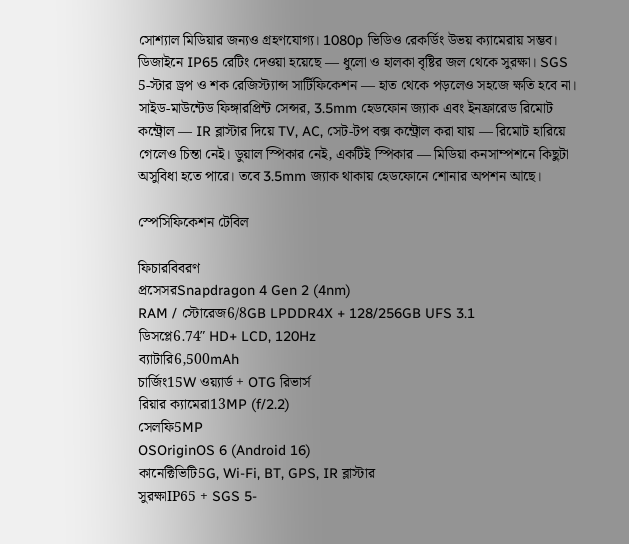সোশ্যাল মিডিয়ার জন্যও গ্রহণযোগ্য। 1080p ভিডিও রেকর্ডিং উভয় ক্যামেরায় সম্ভব। ডিজাইনে IP65 রেটিং দেওয়া হয়েছে — ধুলো ও হালকা বৃষ্টির জল থেকে সুরক্ষা। SGS 5-স্টার ড্রপ ও শক রেজিস্ট্যান্স সার্টিফিকেশন — হাত থেকে পড়লেও সহজে ক্ষতি হবে না। সাইড-মাউন্টেড ফিঙ্গারপ্রিন্ট সেন্সর, 3.5mm হেডফোন জ্যাক এবং ইনফ্রারেড রিমোট কন্ট্রোল — IR ব্লাস্টার দিয়ে TV, AC, সেট-টপ বক্স কন্ট্রোল করা যায় — রিমোট হারিয়ে গেলেও চিন্তা নেই। ডুয়াল স্পিকার নেই, একটিই স্পিকার — মিডিয়া কনসাম্পশনে কিছুটা অসুবিধা হতে পারে। তবে 3.5mm জ্যাক থাকায় হেডফোনে শোনার অপশন আছে।

স্পেসিফিকেশন টেবিল

ফিচারবিবরণ
প্রসেসরSnapdragon 4 Gen 2 (4nm)
RAM / স্টোরেজ6/8GB LPDDR4X + 128/256GB UFS 3.1
ডিসপ্লে6.74″ HD+ LCD, 120Hz
ব্যাটারি6,500mAh
চার্জিং15W ওয়্যার্ড + OTG রিভার্স
রিয়ার ক্যামেরা13MP (f/2.2)
সেলফি5MP
OSOriginOS 6 (Android 16)
কানেক্টিভিটি5G, Wi-Fi, BT, GPS, IR ব্লাস্টার
সুরক্ষাIP65 + SGS 5-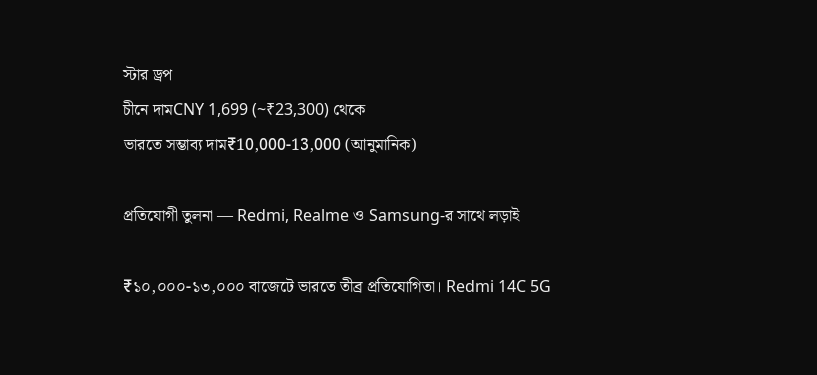স্টার ড্রপ
চীনে দামCNY 1,699 (~₹23,300) থেকে
ভারতে সম্ভাব্য দাম₹10,000-13,000 (আনুমানিক)

প্রতিযোগী তুলনা — Redmi, Realme ও Samsung-র সাথে লড়াই

₹১০,০০০-১৩,০০০ বাজেটে ভারতে তীব্র প্রতিযোগিতা। Redmi 14C 5G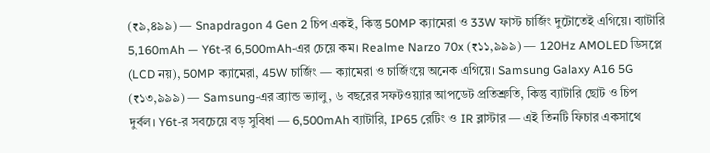(₹৯,৪৯৯) — Snapdragon 4 Gen 2 চিপ একই, কিন্তু 50MP ক্যামেরা ও 33W ফাস্ট চার্জিং দুটোতেই এগিয়ে। ব্যাটারি 5,160mAh — Y6t-র 6,500mAh-এর চেয়ে কম। Realme Narzo 70x (₹১১,৯৯৯) — 120Hz AMOLED ডিসপ্লে (LCD নয়), 50MP ক্যামেরা, 45W চার্জিং — ক্যামেরা ও চার্জিংয়ে অনেক এগিয়ে। Samsung Galaxy A16 5G (₹১৩,৯৯৯) — Samsung-এর ব্র্যান্ড ভ্যালু, ৬ বছরের সফটওয়্যার আপডেট প্রতিশ্রুতি, কিন্তু ব্যাটারি ছোট ও চিপ দুর্বল। Y6t-র সবচেয়ে বড় সুবিধা — 6,500mAh ব্যাটারি, IP65 রেটিং ও IR ব্লাস্টার — এই তিনটি ফিচার একসাথে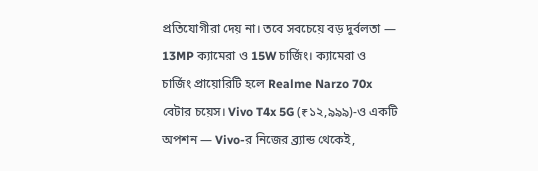প্রতিযোগীরা দেয় না। তবে সবচেয়ে বড় দুর্বলতা — 13MP ক্যামেরা ও 15W চার্জিং। ক্যামেরা ও চার্জিং প্রায়োরিটি হলে Realme Narzo 70x বেটার চয়েস। Vivo T4x 5G (₹১২,৯৯৯)-ও একটি অপশন — Vivo-র নিজের ব্র্যান্ড থেকেই,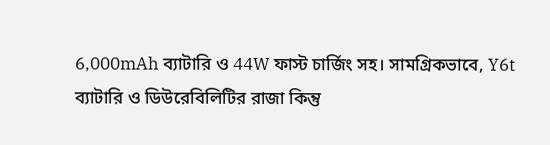6,000mAh ব্যাটারি ও 44W ফাস্ট চার্জিং সহ। সামগ্রিকভাবে, Y6t ব্যাটারি ও ডিউরেবিলিটির রাজা কিন্তু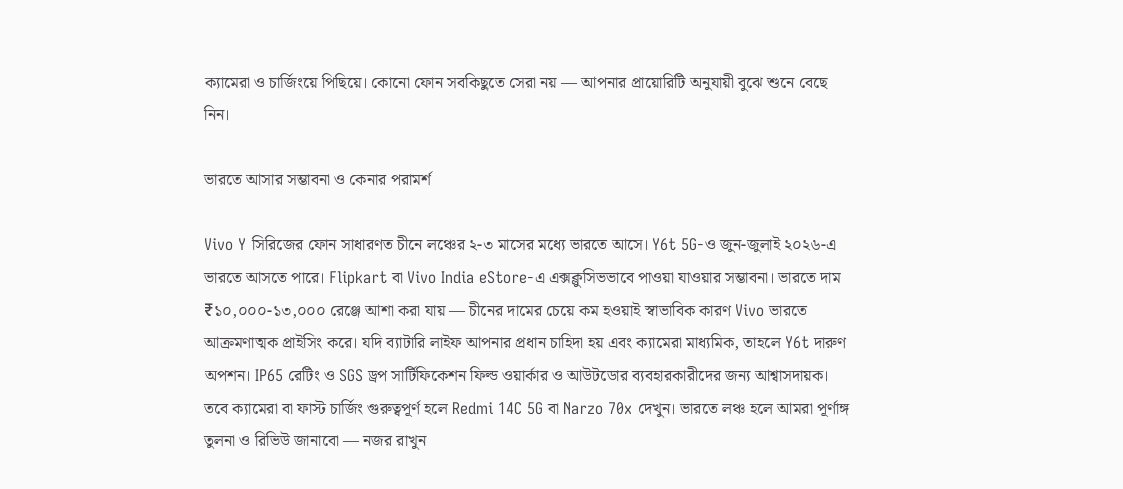ক্যামেরা ও চার্জিংয়ে পিছিয়ে। কোনো ফোন সবকিছুতে সেরা নয় — আপনার প্রায়োরিটি অনুযায়ী বুঝে শুনে বেছে নিন।

ভারতে আসার সম্ভাবনা ও কেনার পরামর্শ

Vivo Y সিরিজের ফোন সাধারণত চীনে লঞ্চের ২-৩ মাসের মধ্যে ভারতে আসে। Y6t 5G-ও জুন-জুলাই ২০২৬-এ ভারতে আসতে পারে। Flipkart বা Vivo India eStore-এ এক্সক্লুসিভভাবে পাওয়া যাওয়ার সম্ভাবনা। ভারতে দাম ₹১০,০০০-১৩,০০০ রেঞ্জে আশা করা যায় — চীনের দামের চেয়ে কম হওয়াই স্বাভাবিক কারণ Vivo ভারতে আক্রমণাত্মক প্রাইসিং করে। যদি ব্যাটারি লাইফ আপনার প্রধান চাহিদা হয় এবং ক্যামেরা মাধ্যমিক, তাহলে Y6t দারুণ অপশন। IP65 রেটিং ও SGS ড্রপ সার্টিফিকেশন ফিল্ড ওয়ার্কার ও আউটডোর ব্যবহারকারীদের জন্য আশ্বাসদায়ক। তবে ক্যামেরা বা ফাস্ট চার্জিং গুরুত্বপূর্ণ হলে Redmi 14C 5G বা Narzo 70x দেখুন। ভারতে লঞ্চ হলে আমরা পূর্ণাঙ্গ তুলনা ও রিভিউ জানাবো — নজর রাখুন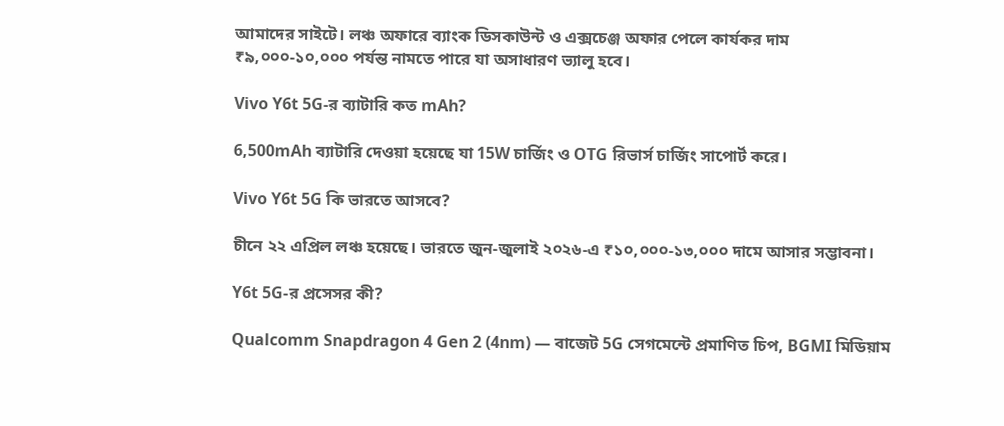আমাদের সাইটে। লঞ্চ অফারে ব্যাংক ডিসকাউন্ট ও এক্সচেঞ্জ অফার পেলে কার্যকর দাম ₹৯,০০০-১০,০০০ পর্যন্ত নামতে পারে যা অসাধারণ ভ্যালু হবে।

Vivo Y6t 5G-র ব্যাটারি কত mAh?

6,500mAh ব্যাটারি দেওয়া হয়েছে যা 15W চার্জিং ও OTG রিভার্স চার্জিং সাপোর্ট করে।

Vivo Y6t 5G কি ভারতে আসবে?

চীনে ২২ এপ্রিল লঞ্চ হয়েছে। ভারতে জুন-জুলাই ২০২৬-এ ₹১০,০০০-১৩,০০০ দামে আসার সম্ভাবনা।

Y6t 5G-র প্রসেসর কী?

Qualcomm Snapdragon 4 Gen 2 (4nm) — বাজেট 5G সেগমেন্টে প্রমাণিত চিপ, BGMI মিডিয়াম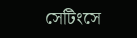সেটিংসে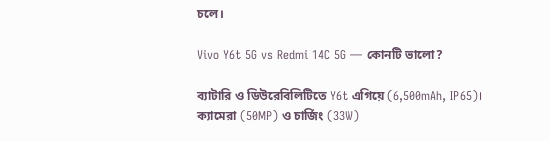চলে।

Vivo Y6t 5G vs Redmi 14C 5G — কোনটি ভালো?

ব্যাটারি ও ডিউরেবিলিটিতে Y6t এগিয়ে (6,500mAh, IP65)। ক্যামেরা (50MP) ও চার্জিং (33W)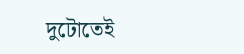দুটোতেই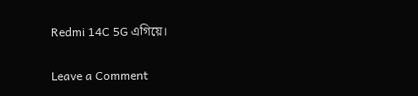Redmi 14C 5G এগিয়ে।

Leave a Comment